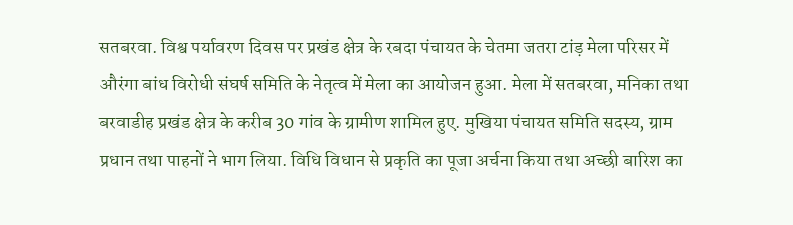सतबरवा. विश्व पर्यावरण दिवस पर प्रखंड क्षेत्र के रबदा पंचायत के चेतमा जतरा टांड़ मेला परिसर में औरंगा बांध विरोधी संघर्ष समिति के नेतृत्व में मेला का आयोजन हुआ. मेला में सतबरवा, मनिका तथा बरवाडीह प्रखंड क्षेत्र के करीब 30 गांव के ग्रामीण शामिल हुए. मुखिया पंचायत समिति सदस्य, ग्राम प्रधान तथा पाहनों ने भाग लिया. विधि विधान से प्रकृति का पूजा अर्चना किया तथा अच्छी बारिश का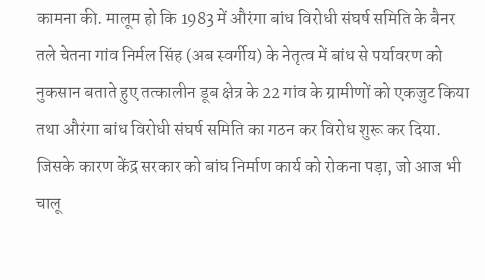कामना की. मालूम हो कि 1983 में औरंगा बांध विरोधी संघर्ष समिति के बैनर तले चेतना गांव निर्मल सिंह (अब स्वर्गीय) के नेतृत्व में बांध से पर्यावरण को नुकसान बताते हुए तत्कालीन डूब क्षेत्र के 22 गांव के ग्रामीणों को एकजुट किया तथा औरंगा बांध विरोधी संघर्ष समिति का गठन कर विरोध शुरू कर दिया. जिसके कारण केंद्र सरकार को बांघ निर्माण कार्य को रोकना पड़ा, जो आज भी चालू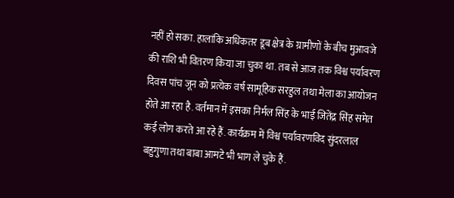नहीं हो सका. हालांकि अधिकतर डूब क्षेत्र के ग्रामीणों के बीच मुआवजे की राशि भी वितरण किया जा चुका था. तब से आज तक विश्व पर्यावरण दिवस पांच जून को प्रत्येक वर्ष सामूहिक सरहुल तथा मेला का आयोजन होते आ रहा है. वर्तमान में इसका निर्मल सिंह के भाई जितेंद्र सिंह समेत कई लोग करते आ रहे हैं. कार्यक्रम में विश्व पर्यावरणविद सुंदरलाल बहुगुणा तथा बाबा आमटे भी भाग ले चुके हैं.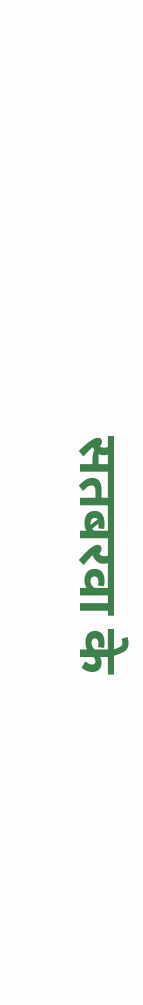सतबरवा के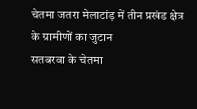चेतमा जतरा मेलाटांड़ में तीन प्रखंड क्षेत्र के ग्रामीणों का जुटान
सतबरवा के चेतमा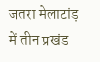जतरा मेलाटांड़ में तीन प्रखंड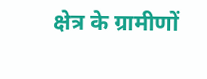क्षेत्र के ग्रामीणों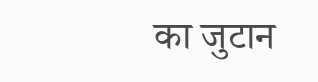का जुटान